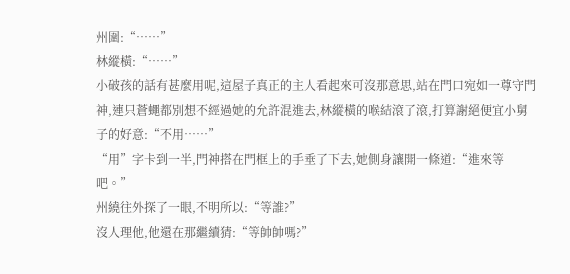州圍:“……”
林縱橫:“……”
小破孩的話有甚麼用呢,這屋子真正的主人看起來可沒那意思,站在門口宛如一尊守門神,連只蒼蠅都別想不經過她的允許混進去,林縱橫的喉結滾了滾,打算謝絕便宜小舅子的好意:“不用……”
“用”字卡到一半,門神搭在門框上的手垂了下去,她側身讓開一條道:“進來等吧。”
州繞往外探了一眼,不明所以:“等誰?”
沒人理他,他還在那繼續猜:“等帥帥嗎?”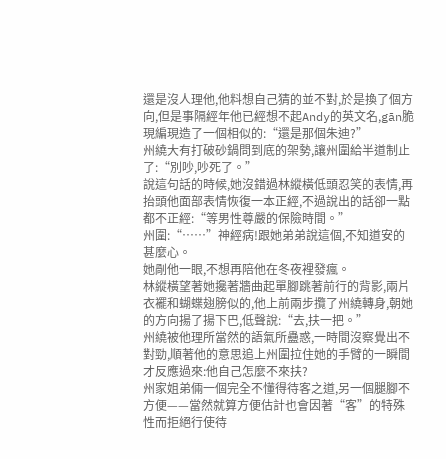還是沒人理他,他料想自己猜的並不對,於是換了個方向,但是事隔經年他已經想不起Andy的英文名,gān脆現編現造了一個相似的:“還是那個朱迪?”
州繞大有打破砂鍋問到底的架勢,讓州圍給半道制止了:“別吵,吵死了。”
說這句話的時候,她沒錯過林縱橫低頭忍笑的表情,再抬頭他面部表情恢復一本正經,不過說出的話卻一點都不正經:“等男性尊嚴的保險時間。”
州圍:“……”神經病!跟她弟弟說這個,不知道安的甚麼心。
她剮他一眼,不想再陪他在冬夜裡發瘋。
林縱橫望著她攙著牆曲起單腳跳著前行的背影,兩片衣襬和蝴蝶翅膀似的,他上前兩步攬了州繞轉身,朝她的方向揚了揚下巴,低聲說:“去,扶一把。”
州繞被他理所當然的語氣所蠱惑,一時間沒察覺出不對勁,順著他的意思追上州圍拉住她的手臂的一瞬間才反應過來:他自己怎麼不來扶?
州家姐弟倆一個完全不懂得待客之道,另一個腿腳不方便——當然就算方便估計也會因著“客”的特殊性而拒絕行使待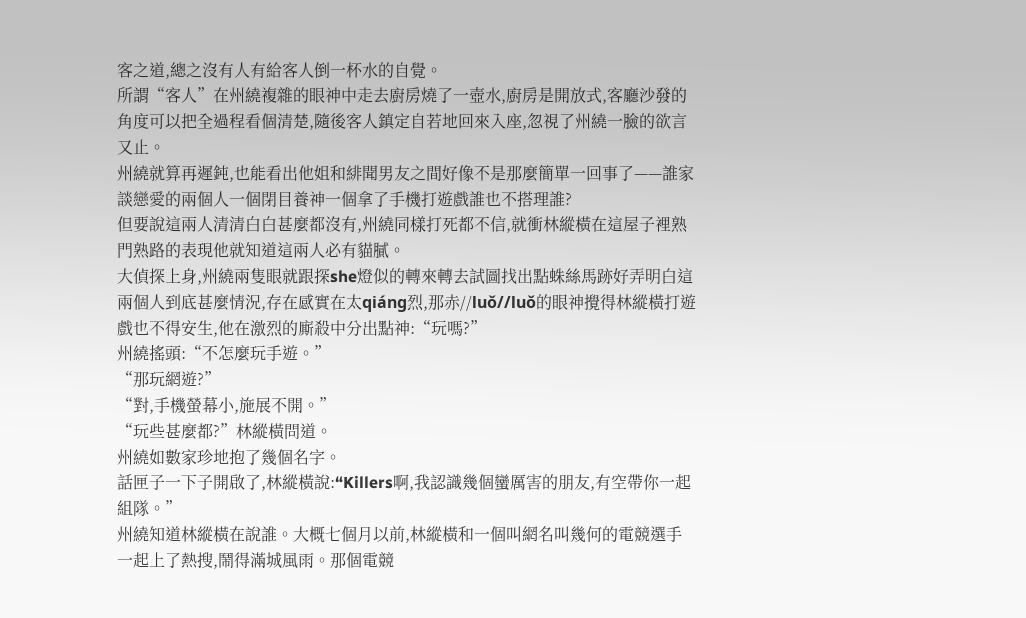客之道,總之沒有人有給客人倒一杯水的自覺。
所謂“客人”在州繞複雜的眼神中走去廚房燒了一壺水,廚房是開放式,客廳沙發的角度可以把全過程看個清楚,隨後客人鎮定自若地回來入座,忽視了州繞一臉的欲言又止。
州繞就算再遲鈍,也能看出他姐和緋聞男友之間好像不是那麼簡單一回事了——誰家談戀愛的兩個人一個閉目養神一個拿了手機打遊戲誰也不搭理誰?
但要說這兩人清清白白甚麼都沒有,州繞同樣打死都不信,就衝林縱橫在這屋子裡熟門熟路的表現他就知道這兩人必有貓膩。
大偵探上身,州繞兩隻眼就跟探she燈似的轉來轉去試圖找出點蛛絲馬跡好弄明白這兩個人到底甚麼情況,存在感實在太qiáng烈,那赤//luǒ//luǒ的眼神攪得林縱橫打遊戲也不得安生,他在激烈的廝殺中分出點神:“玩嗎?”
州繞搖頭:“不怎麼玩手遊。”
“那玩網遊?”
“對,手機螢幕小,施展不開。”
“玩些甚麼都?”林縱橫問道。
州繞如數家珍地抱了幾個名字。
話匣子一下子開啟了,林縱橫說:“Killers啊,我認識幾個蠻厲害的朋友,有空帶你一起組隊。”
州繞知道林縱橫在說誰。大概七個月以前,林縱橫和一個叫網名叫幾何的電競選手一起上了熱搜,鬧得滿城風雨。那個電競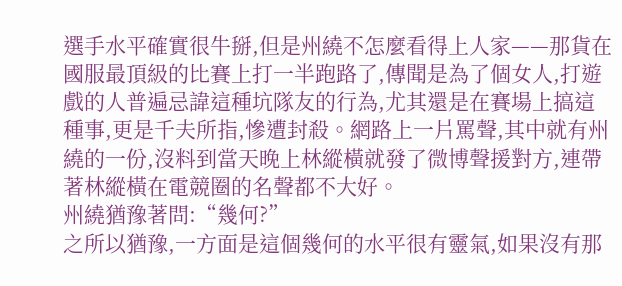選手水平確實很牛掰,但是州繞不怎麼看得上人家——那貨在國服最頂級的比賽上打一半跑路了,傳聞是為了個女人,打遊戲的人普遍忌諱這種坑隊友的行為,尤其還是在賽場上搞這種事,更是千夫所指,慘遭封殺。網路上一片罵聲,其中就有州繞的一份,沒料到當天晚上林縱橫就發了微博聲援對方,連帶著林縱橫在電競圈的名聲都不大好。
州繞猶豫著問:“幾何?”
之所以猶豫,一方面是這個幾何的水平很有靈氣,如果沒有那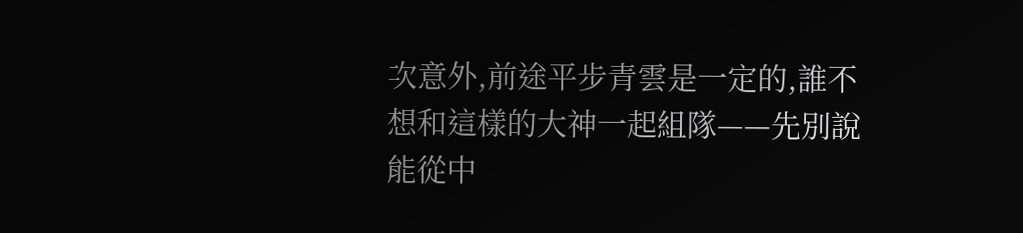次意外,前途平步青雲是一定的,誰不想和這樣的大神一起組隊——先別說能從中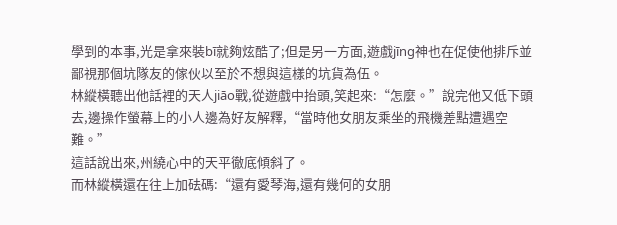學到的本事,光是拿來裝bī就夠炫酷了;但是另一方面,遊戲jīng神也在促使他排斥並鄙視那個坑隊友的傢伙以至於不想與這樣的坑貨為伍。
林縱橫聽出他話裡的天人jiāo戰,從遊戲中抬頭,笑起來:“怎麼。”說完他又低下頭去,邊操作螢幕上的小人邊為好友解釋,“當時他女朋友乘坐的飛機差點遭遇空難。”
這話說出來,州繞心中的天平徹底傾斜了。
而林縱橫還在往上加砝碼:“還有愛琴海,還有幾何的女朋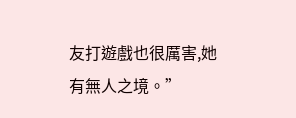友打遊戲也很厲害,她有無人之境。”